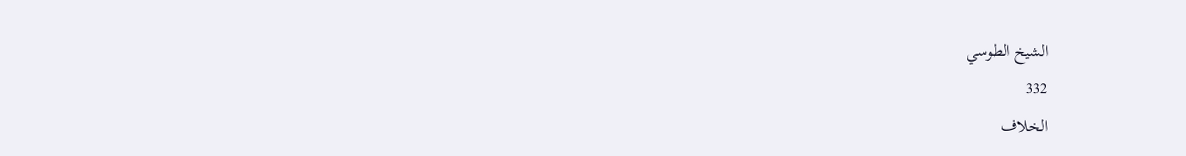الشيخ الطوسي
332
الخلاف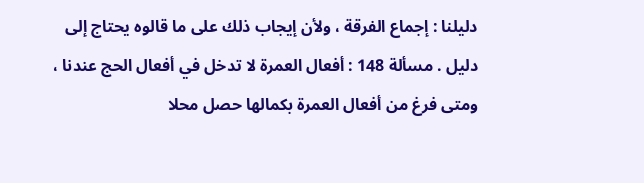دليلنا : إجماع الفرقة ، ولأن إيجاب ذلك على ما قالوه يحتاج إلى دليل . مسألة 148 : أفعال العمرة لا تدخل في أفعال الحج عندنا ، ومتى فرغ من أفعال العمرة بكمالها حصل محلا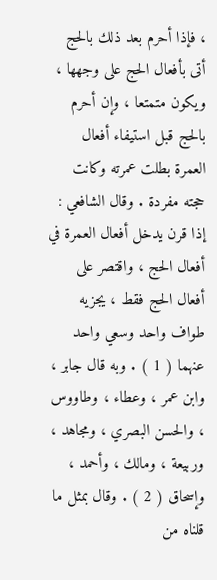، فإذا أحرم بعد ذلك بالحج أتى بأفعال الحج على وجهها ، ويكون متمتعا ، وإن أحرم بالحج قبل استيفاء أفعال العمرة بطلت عمرته وكانت حجته مفردة . وقال الشافعي : إذا قرن يدخل أفعال العمرة في أفعال الحج ، واقتصر على أفعال الحج فقط ، يجزيه طواف واحد وسعي واحد عنهما ( 1 ) . وبه قال جابر ، وابن عمر ، وعطاء ، وطاووس ، والحسن البصري ، ومجاهد ، وربيعة ، ومالك ، وأحمد ، وإسحاق ( 2 ) . وقال بمثل ما قلناه من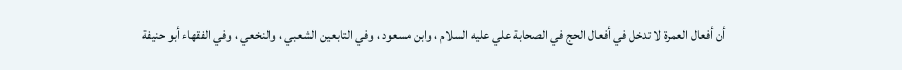أن أفعال العمرة لا تدخل في أفعال الحج في الصحابة علي عليه السلام ، وابن مسعود ، وفي التابعين الشعبي ، والنخعي ، وفي الفقهاء أبو حنيفة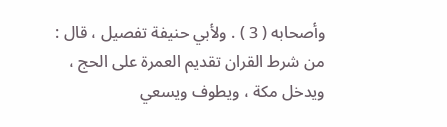وأصحابه ( 3 ) . ولأبي حنيفة تفصيل ، قال : من شرط القران تقديم العمرة على الحج ، ويدخل مكة ، ويطوف ويسعي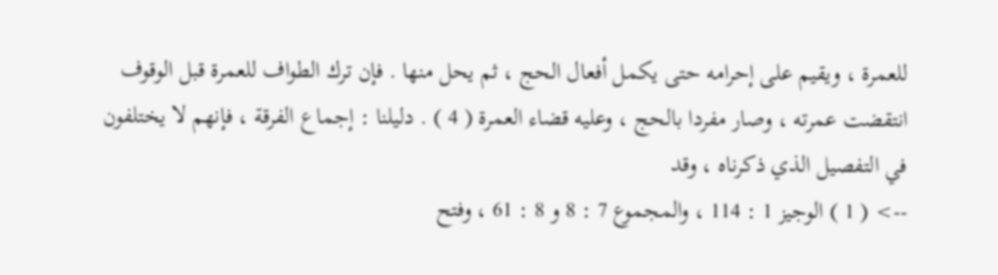للعمرة ، ويقيم على إحرامه حتى يكمل أفعال الحج ، ثم يحل منها . فإن ترك الطواف للعمرة قبل الوقوف انتقضت عمرته ، وصار مفردا بالحج ، وعليه قضاء العمرة ( 4 ) . دليلنا : إجماع الفرقة ، فإنهم لا يختلفون في التفصيل الذي ذكرناه ، وقد
--> ( 1 ) الوجيز 1 : 114 ، والمجموع 7 : 8 و 8 : 61 ، وفتح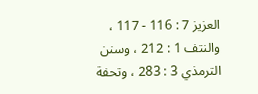العزيز 7 : 116 - 117 ، والنتف 1 : 212 ، وسنن الترمذي 3 : 283 ، وتحفة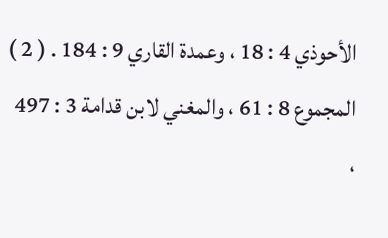الأحوذي 4 : 18 ، وعمدة القاري 9 : 184 . ( 2 ) المجموع 8 : 61 ، والمغني لابن قدامة 3 : 497 ،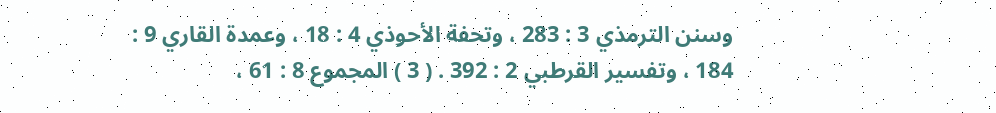وسنن الترمذي 3 : 283 ، وتحفة الأحوذي 4 : 18 ، وعمدة القاري 9 : 184 ، وتفسير القرطبي 2 : 392 . ( 3 ) المجموع 8 : 61 ،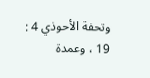وتحفة الأحوذي 4 : 19 ، وعمدة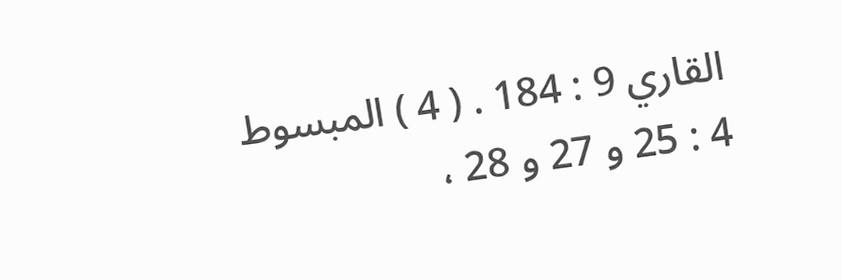القاري 9 : 184 . ( 4 ) المبسوط 4 : 25 و 27 و 28 ،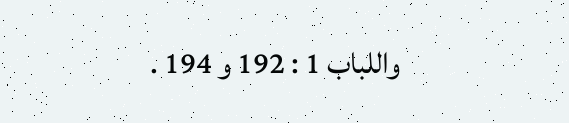واللباب 1 : 192 و 194 .